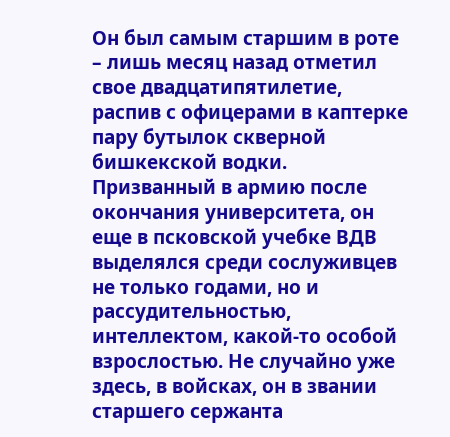Он был самым старшим в роте – лишь месяц назад отметил свое двадцатипятилетие, распив с офицерами в каптерке пару бутылок скверной бишкекской водки. Призванный в армию после окончания университета, он еще в псковской учебке ВДВ выделялся среди сослуживцев не только годами, но и рассудительностью, интеллектом, какой-то особой взрослостью. Не случайно уже здесь, в войсках, он в звании старшего сержанта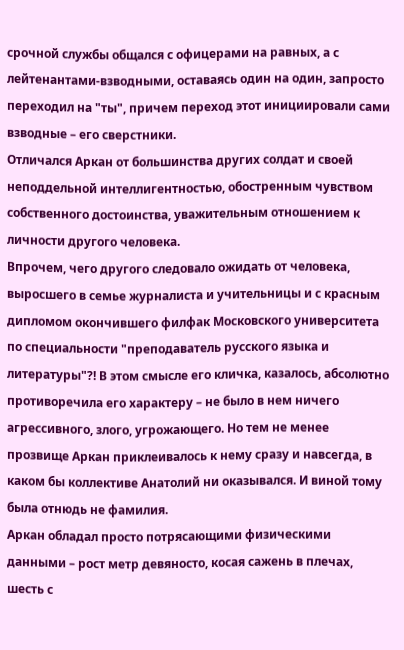срочной службы общался с офицерами на равных, а с лейтенантами-взводными, оставаясь один на один, запросто переходил на "ты", причем переход этот инициировали сами взводные – его сверстники.
Отличался Аркан от большинства других солдат и своей неподдельной интеллигентностью, обостренным чувством собственного достоинства, уважительным отношением к личности другого человека.
Впрочем, чего другого следовало ожидать от человека, выросшего в семье журналиста и учительницы и с красным дипломом окончившего филфак Московского университета по специальности "преподаватель русского языка и литературы"?! В этом смысле его кличка, казалось, абсолютно противоречила его характеру – не было в нем ничего агрессивного, злого, угрожающего. Но тем не менее прозвище Аркан приклеивалось к нему сразу и навсегда, в каком бы коллективе Анатолий ни оказывался. И виной тому была отнюдь не фамилия.
Аркан обладал просто потрясающими физическими данными – рост метр девяносто, косая сажень в плечах, шесть с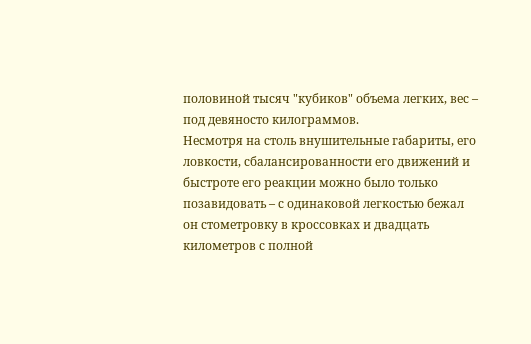половиной тысяч "кубиков" объема легких, вес – под девяносто килограммов.
Несмотря на столь внушительные габариты, его ловкости, сбалансированности его движений и быстроте его реакции можно было только позавидовать – с одинаковой легкостью бежал он стометровку в кроссовках и двадцать километров с полной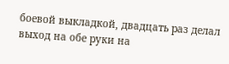боевой выкладкой, двадцать раз делал выход на обе руки на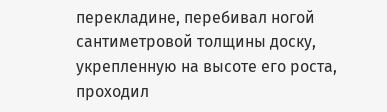перекладине, перебивал ногой сантиметровой толщины доску, укрепленную на высоте его роста, проходил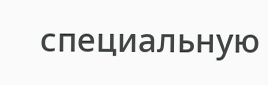специальную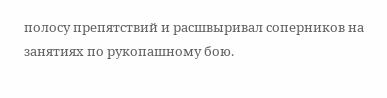полосу препятствий и расшвыривал соперников на занятиях по рукопашному бою.